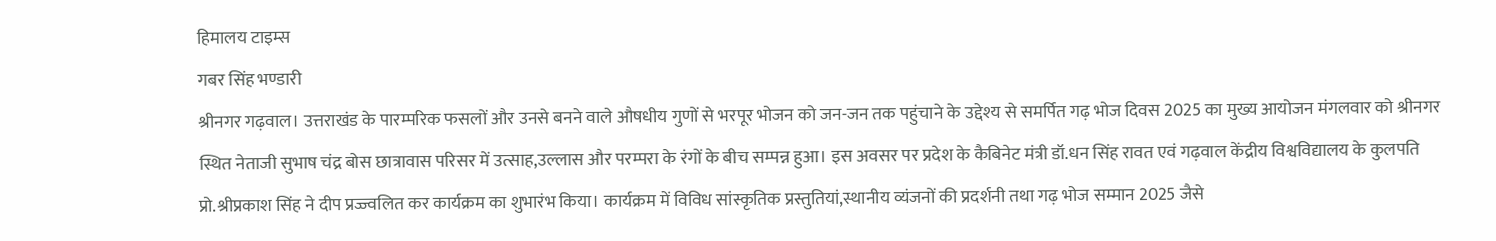हिमालय टाइम्स
गबर सिंह भण्डारी
श्रीनगर गढ़वाल। उत्तराखंड के पारम्परिक फसलों और उनसे बनने वाले औषधीय गुणों से भरपूर भोजन को जन-जन तक पहुंचाने के उद्देश्य से समर्पित गढ़ भोज दिवस 2025 का मुख्य आयोजन मंगलवार को श्रीनगर स्थित नेताजी सुभाष चंद्र बोस छात्रावास परिसर में उत्साह,उल्लास और परम्परा के रंगों के बीच सम्पन्न हुआ। इस अवसर पर प्रदेश के कैबिनेट मंत्री डॉ.धन सिंह रावत एवं गढ़वाल केंद्रीय विश्वविद्यालय के कुलपति प्रो.श्रीप्रकाश सिंह ने दीप प्रज्ज्वलित कर कार्यक्रम का शुभारंभ किया। कार्यक्रम में विविध सांस्कृतिक प्रस्तुतियां,स्थानीय व्यंजनों की प्रदर्शनी तथा गढ़ भोज सम्मान 2025 जैसे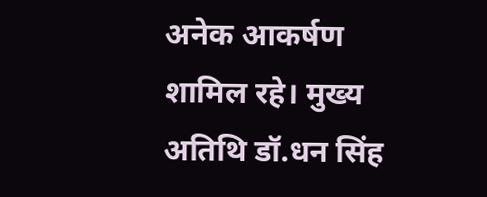अनेक आकर्षण शामिल रहे। मुख्य अतिथि डॉ.धन सिंह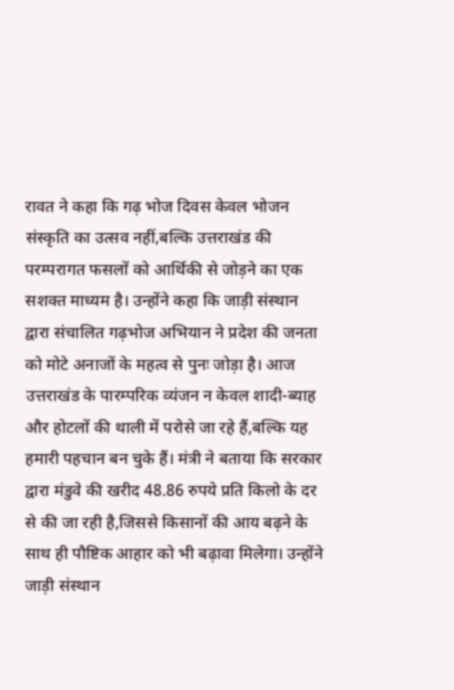रावत ने कहा कि गढ़ भोज दिवस केवल भोजन संस्कृति का उत्सव नहीं,बल्कि उत्तराखंड की परम्परागत फसलों को आर्थिकी से जोड़ने का एक सशक्त माध्यम है। उन्होंने कहा कि जाड़ी संस्थान द्वारा संचालित गढ़भोज अभियान ने प्रदेश की जनता को मोटे अनाजों के महत्व से पुनः जोड़ा है। आज उत्तराखंड के पारम्परिक व्यंजन न केवल शादी-ब्याह और होटलों की थाली में परोसे जा रहे हैं,बल्कि यह हमारी पहचान बन चुके हैं। मंत्री ने बताया कि सरकार द्वारा मंडुवे की खरीद 48.86 रुपये प्रति किलो के दर से की जा रही है,जिससे किसानों की आय बढ़ने के साथ ही पौष्टिक आहार को भी बढ़ावा मिलेगा। उन्होंने जाड़ी संस्थान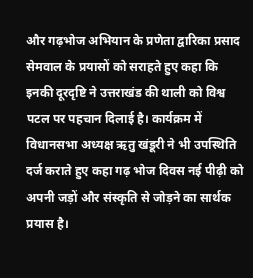और गढ़भोज अभियान के प्रणेता द्वारिका प्रसाद सेमवाल के प्रयासों को सराहते हुए कहा कि इनकी दूरदृष्टि ने उत्तराखंड की थाली को विश्व पटल पर पहचान दिलाई है। कार्यक्रम में विधानसभा अध्यक्ष ऋतु खंडूरी ने भी उपस्थिति दर्ज कराते हुए कहा गढ़ भोज दिवस नई पीढ़ी को अपनी जड़ों और संस्कृति से जोड़ने का सार्थक प्रयास है।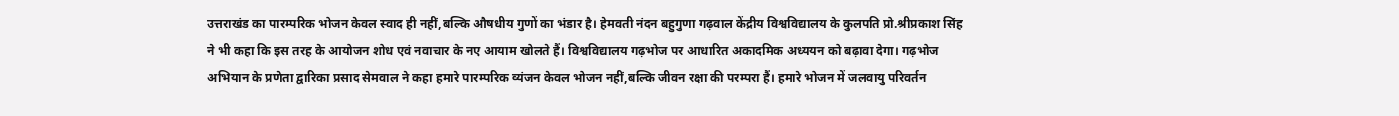उत्तराखंड का पारम्परिक भोजन केवल स्वाद ही नहीं,बल्कि औषधीय गुणों का भंडार है। हेमवती नंदन बहुगुणा गढ़वाल केंद्रीय विश्वविद्यालय के कुलपति प्रो.श्रीप्रकाश सिंह ने भी कहा कि इस तरह के आयोजन शोध एवं नवाचार के नए आयाम खोलते हैं। विश्वविद्यालय गढ़भोज पर आधारित अकादमिक अध्ययन को बढ़ावा देगा। गढ़भोज अभियान के प्रणेता द्वारिका प्रसाद सेमवाल ने कहा हमारे पारम्परिक व्यंजन केवल भोजन नहीं,बल्कि जीवन रक्षा की परम्परा हैं। हमारे भोजन में जलवायु परिवर्तन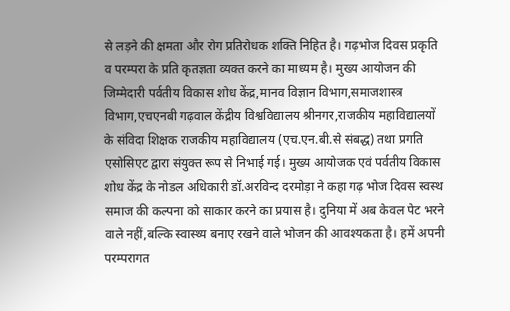से लड़ने की क्षमता और रोग प्रतिरोधक शक्ति निहित है। गढ़भोज दिवस प्रकृति व परम्परा के प्रति कृतज्ञता व्यक्त करने का माध्यम है। मुख्य आयोजन की जिम्मेदारी पर्वतीय विकास शोध केंद्र,मानव विज्ञान विभाग,समाजशास्त्र विभाग,एचएनबी गढ़वाल केंद्रीय विश्वविद्यालय श्रीनगर,राजकीय महाविद्यालयों के संविदा शिक्षक राजकीय महाविद्यालय (एच.एन.बी.से संबद्ध) तथा प्रगति एसोसिएट द्वारा संयुक्त रूप से निभाई गई। मुख्य आयोजक एवं पर्वतीय विकास शोध केंद्र के नोडल अधिकारी डॉ.अरविन्द दरमोड़ा ने कहा गढ़ भोज दिवस स्वस्थ समाज की कल्पना को साकार करने का प्रयास है। दुनिया में अब केवल पेट भरने वाले नहीं,बल्कि स्वास्थ्य बनाए रखने वाले भोजन की आवश्यकता है। हमें अपनी परम्परागत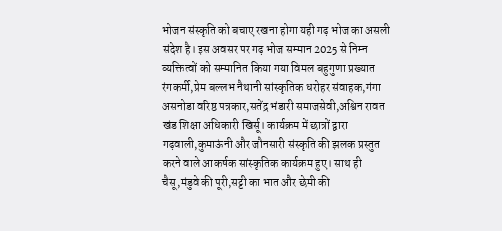भोजन संस्कृति को बचाए रखना होगा यही गढ़ भोज का असली संदेश है। इस अवसर पर गढ़ भोज सम्मान 2025 से निम्न व्यक्तित्वों को सम्मानित किया गया विमल बहुगुणा प्रख्यात रंगकर्मी,प्रेम बल्लभ नैथानी सांस्कृतिक धरोहर संवाहक,गंगा असनोडा वरिष्ठ पत्रकार,सतेंद्र भंडारी समाजसेवी,अश्विन रावत खंड शिक्षा अधिकारी खिर्सू। कार्यक्रम में छात्रों द्वारा गढ़वाली,कुमाऊंनी और जौनसारी संस्कृति की झलक प्रस्तुत करने वाले आकर्षक सांस्कृतिक कार्यक्रम हुए। साथ ही चैसू,मंडुवे की पूरी,सट्टी का भात और छेमी की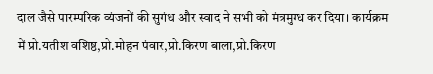दाल जैसे पारम्परिक व्यंजनों की सुगंध और स्वाद ने सभी को मंत्रमुग्ध कर दिया। कार्यक्रम में प्रो.यतीश वशिष्ठ,प्रो.मोहन पंवार,प्रो.किरण बाला,प्रो.किरण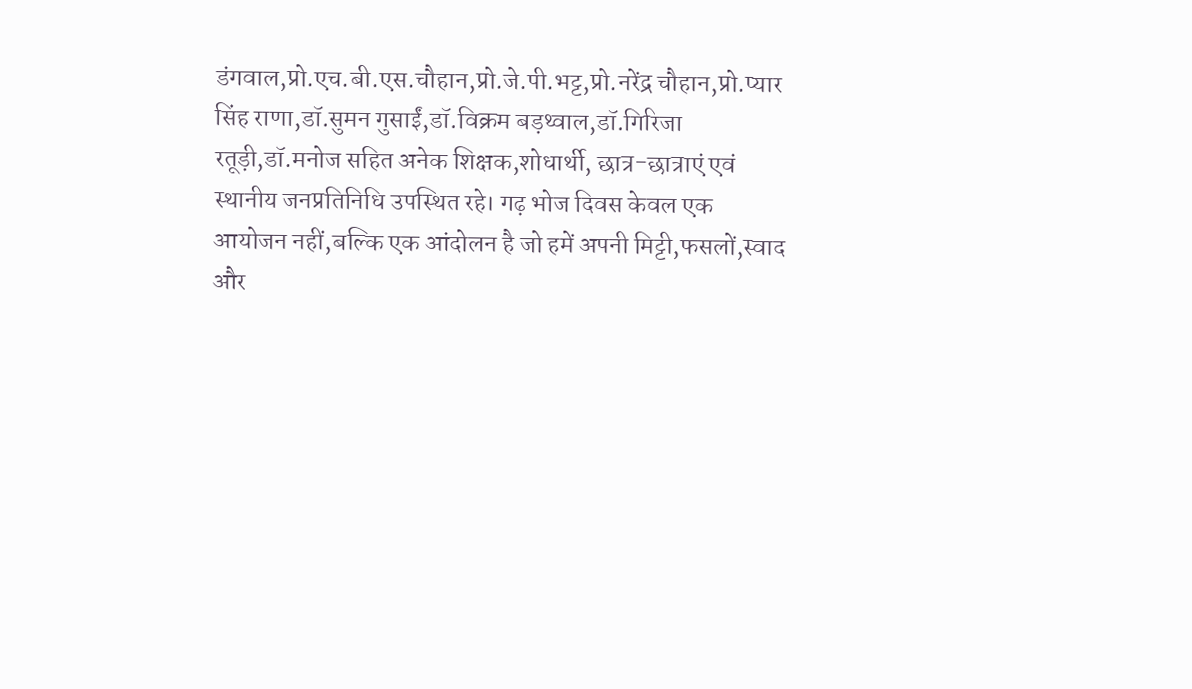डंगवाल,प्रो.एच.बी.एस.चौहान,प्रो.जे.पी.भट्ट,प्रो.नरेंद्र चौहान,प्रो.प्यार सिंह राणा,डॉ.सुमन गुसाईं,डॉ.विक्रम बड़थ्वाल,डॉ.गिरिजा रतूड़ी,डॉ.मनोज सहित अनेक शिक्षक,शोधार्थी, छात्र-छात्राएं एवं स्थानीय जनप्रतिनिधि उपस्थित रहे। गढ़ भोज दिवस केवल एक आयोजन नहीं,बल्कि एक आंदोलन है जो हमें अपनी मिट्टी,फसलों,स्वाद और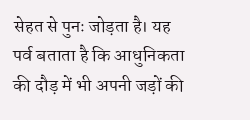सेहत से पुनः जोड़ता है। यह पर्व बताता है कि आधुनिकता की दौड़ में भी अपनी जड़ों की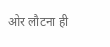ओर लौटना ही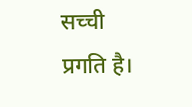सच्ची प्रगति है।